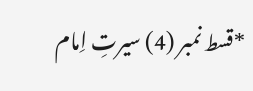*قسط نمبر (4) سیرتِ اِمام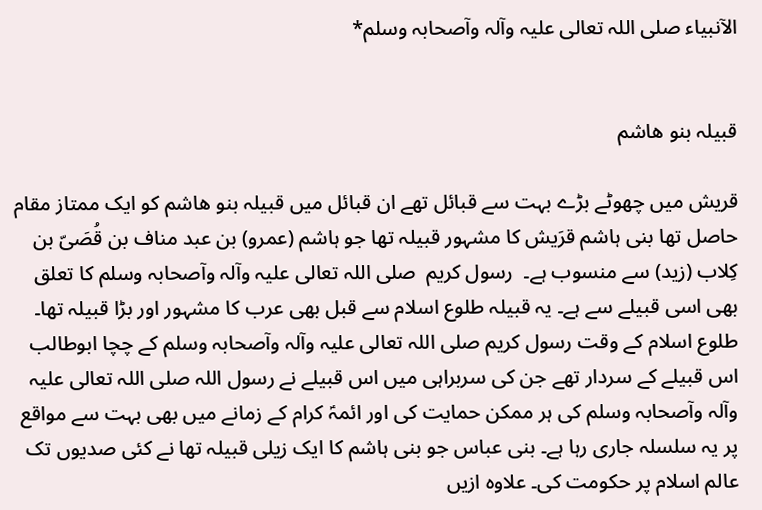الآنبیاء صلی اللہ تعالی علیہ وآلہ وآصحابہ وسلم*


قبیلہ بنو ھاشم

قریش میں چھوٹے بڑے بہت سے قبائل تھے ان قبائل میں قبیلہ بنو ھاشم کو ایک ممتاز مقام حاصل تھا بنی ہاشم قرَیش کا مشہور قبیلہ تھا جو ہاشم (عمرو) بن عبد مناف بن قُصَیّ بن کِلاب (زید) سے منسوب ہے۔  رسول کریم  صلی اللہ تعالی علیہ وآلہ وآصحابہ وسلم کا تعلق بھی اسی قبیلے سے ہے۔ یہ قبیلہ طلوع اسلام سے قبل بھی عرب کا مشہور اور بڑا قبیلہ تھا۔ طلوع اسلام کے وقت رسول کریم صلی اللہ تعالی علیہ وآلہ وآصحابہ وسلم کے چچا ابوطالب اس قبیلے کے سردار تھے جن کی سربراہی میں اس قبیلے نے رسول اللہ صلی اللہ تعالی علیہ وآلہ وآصحابہ وسلم کی ہر ممکن حمایت کی اور ائمہؑ کرام کے زمانے میں بھی بہت سے مواقع پر یہ سلسلہ جاری رہا ہے۔ بنی عباس جو بنی ہاشم کا ایک زیلی قبیلہ تھا نے کئی صدیوں تک عالم اسلام پر حکومت کی۔ علاوہ ازیں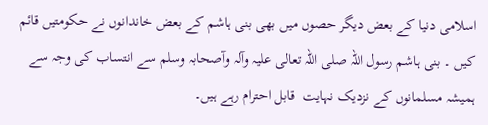اسلامی دنیا کے بعض دیگر حصوں میں بھی بنی ہاشم کے بعض خاندانوں نے حکومتیں قائم کیں ۔ بنی ہاشم رسول اللہ صلی اللہ تعالی علیہ وآلہ وآصحابہ وسلم سے انتساب کی وجہ سے ہمیشہ مسلمانوں کے نزدیک نہایت  قابل احترام رہے ہیں۔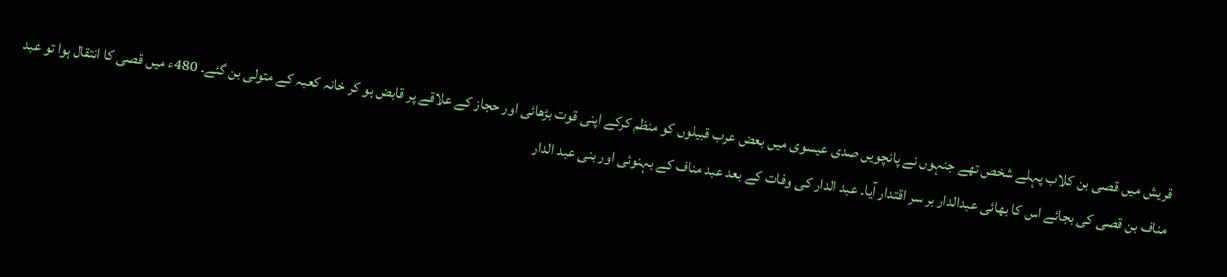قریش میں قصی بن کلاب پہلے شخص تھے جنہوں نے پانچویں صدی عیسوی میں بعض عرب قبیلوں کو منظم کرکے اپنی قوت بڑھائی اور حجاز کے علاقے پر قابض ہو کر خانہ کعبہ کے متولی بن گئے۔ 480ء میں قصی کا انتقال ہوا تو عبد مناف بن قصی کی بجائے اس کا بھائی عبدالدار بر سر اقتدار آیا۔ عبد الدار کی وفات کے بعد عبد مناف کے بہنوئی اور بنی عبد الدار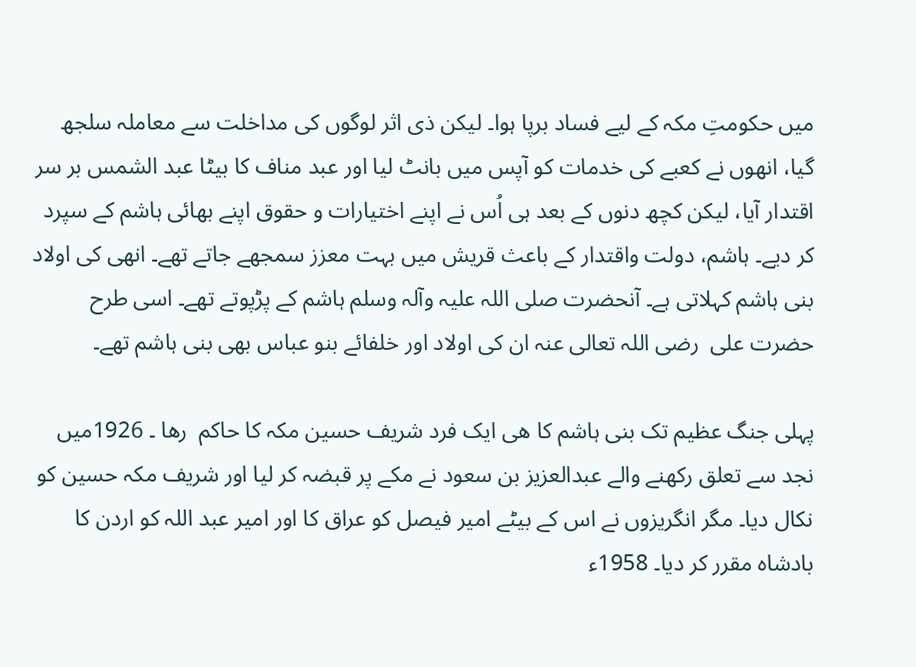میں حکومتِ مکہ کے لیے فساد برپا ہوا۔ لیکن ذی اثر لوگوں کی مداخلت سے معاملہ سلجھ گیا، انھوں نے کعبے کی خدمات کو آپس میں بانٹ لیا اور عبد مناف کا بیٹا عبد الشمس بر سر اقتدار آیا، لیکن کچھ دنوں کے بعد ہی اُس نے اپنے اختیارات و حقوق اپنے بھائی ہاشم کے سپرد کر دیے۔ ہاشم، دولت واقتدار کے باعث قریش میں بہت معزز سمجھے جاتے تھے۔ انھی کی اولاد بنی ہاشم کہلاتی ہے۔ آنحضرت صلی اللہ علیہ وآلہ وسلم ہاشم کے پڑپوتے تھے۔ اسی طرح حضرت علی  رضی اللہ تعالی عنہ ان کی اولاد اور خلفائے بنو عباس بھی بنی ہاشم تھے۔

پہلی جنگ عظیم تک بنی ہاشم کا ھی ایک فرد شریف حسین مکہ کا حاکم  رھا ۔ 1926میں  نجد سے تعلق رکھنے والے عبدالعزیز بن سعود نے مکے پر قبضہ کر لیا اور شریف مکہ حسین کو نکال دیا۔ مگر انگریزوں نے اس کے بیٹے امیر فیصل کو عراق کا اور امیر عبد اللہ کو اردن کا بادشاہ مقرر کر دیا۔ 1958ء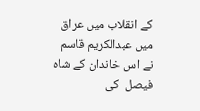کے انقلاب میں عراق میں عبدالکریم قاسم نے اس خاندان کے شاہ فیصل  کی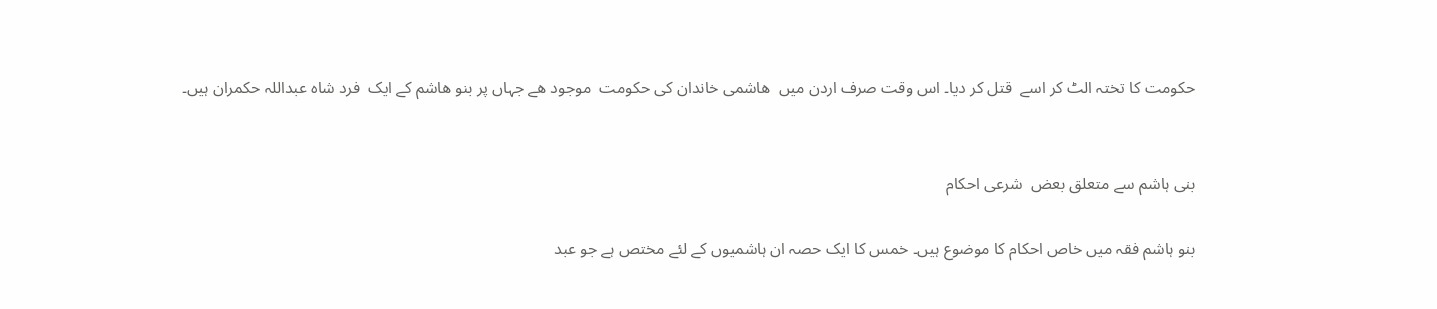حکومت کا تختہ الٹ کر اسے  قتل کر دیا۔ اس وقت صرف اردن میں  ھاشمی خاندان کی حکومت  موجود ھے جہاں پر بنو ھاشم کے ایک  فرد شاہ عبداللہ حکمران ہیں۔


بنی ہاشم سے متعلق بعض  شرعی احکام

بنو ہاشم فقہ میں خاص احکام کا موضوع ہیں۔ خمس کا ایک حصہ ان ہاشمیوں کے لئے مختص ہے جو عبد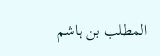المطلب بن ہاشم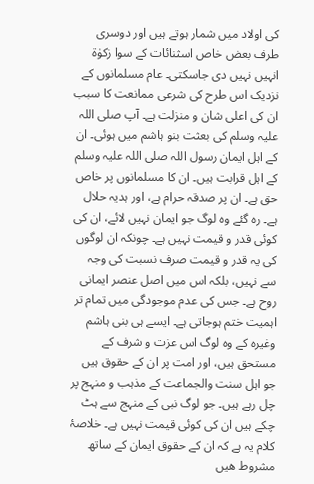کی اولاد میں شمار ہوتے ہیں اور دوسری طرف بعض خاص اسثنائات کے سوا زکوٰة انہیں نہیں دی جاسکتی۔ عام مسلمانوں کے نزدیک اس طرح کی شرعی ممانعت کا سبب ان کی اعلی شان و منزلت ہے۔ آپ صلی اللہ علیہ وسلم کی بعثت بنو ہاشم میں ہوئی۔ ان کے اہل ایمان رسول اللہ صلی اللہ علیہ وسلم کے اہل قرابت ہیں۔ ان کا مسلمانوں پر خاص حق ہے۔ ان پر صدقہ حرام ہے، اور ہدیہ حلال ہے۔ رہ گئے وہ لوگ جو ایمان نہیں لائے، ان کی کوئی قدر و قیمت نہیں ہے۔ چونکہ ان لوگوں کی یہ قدر و قیمت صرف نسبت کی وجہ سے نہیں، بلکہ اس میں اصل عنصر ایمانی روح ہے۔ جس کی عدم موجودگی میں تمام تر اہمیت ختم ہوجاتی ہے۔ ایسے ہی بنی ہاشم وغیرہ کے وہ لوگ اس عزت و شرف کے مستحق ہیں، اور امت پر ان کے حقوق ہیں جو اہل سنت والجماعت کے مذہب و منہج پر چل رہے ہیں۔ جو لوگ نبی کے منہج سے ہٹ چکے ہیں ان کی کوئی قیمت نہیں ہے۔ خلاصۂ کلام یہ ہے کہ ان کے حقوق ایمان کے ساتھ مشروط ھیں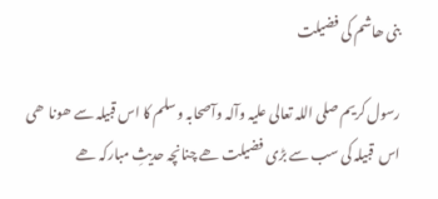بنی ھاشم کی فضیلت

رسول کریم صلی اللہ تعالی علیہ وآلہ وآصحابہ وسلم کا اس قبیلہ سے ھونا  ھی اس  قبیلہ کی سب سے بڑی فضیلت ھے چنانچہ حدیثِ مبارکہ ھے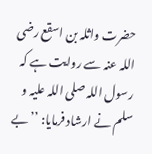حضرت واثلہ بن اسقع رضی اللہ عنہ سے روایت ہے کہ رسول اللہ صلی اللہ علیہ و سلم نے ارشاد فرمایا: ’’بے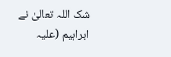شک اللہ تعالیٰ نے ابراہیم (علیہ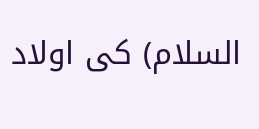السلام) کی اولاد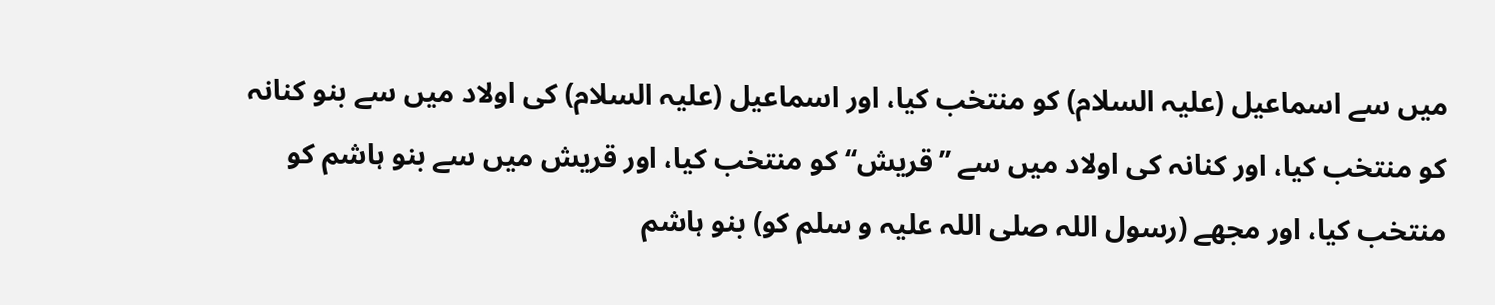میں سے اسماعیل (علیہ السلام) کو منتخب کیا، اور اسماعیل (علیہ السلام) کی اولاد میں سے بنو کنانہ کو منتخب کیا، اور کنانہ کی اولاد میں سے ’’قریش‘‘ کو منتخب کیا، اور قریش میں سے بنو ہاشم کو منتخب کیا، اور مجھے (رسول اللہ صلی اللہ علیہ و سلم کو) بنو ہاشم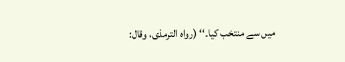میں سے منتخب کیا۔‘‘ (رواہ الترمذی، وقال: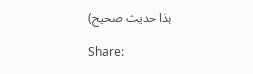ہذا حدیث صحیح)

Share: